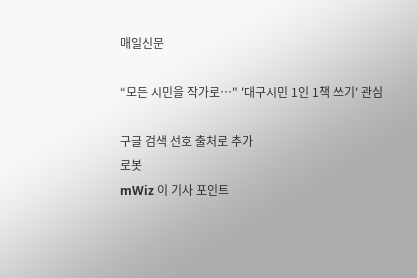매일신문

“모든 시민을 작가로…" '대구시민 1인 1책 쓰기' 관심

구글 검색 선호 출처로 추가
로봇
mWiz 이 기사 포인트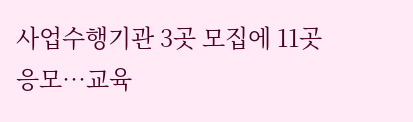사업수행기관 3곳 모집에 11곳 응모…교육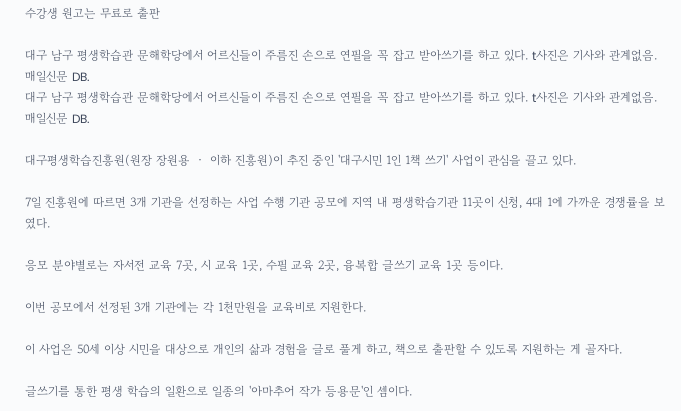수강생 원고는 무료로 출판

대구 남구 평생학습관 문해학당에서 어르신들이 주름진 손으로 연필을 꼭 잡고 받아쓰기를 하고 있다. t사진은 기사와 관계없음. 매일신문 DB.
대구 남구 평생학습관 문해학당에서 어르신들이 주름진 손으로 연필을 꼭 잡고 받아쓰기를 하고 있다. t사진은 기사와 관계없음. 매일신문 DB.

대구평생학습진흥원(원장 장원용 ‧ 이하 진흥원)이 추진 중인 '대구시민 1인 1책 쓰기' 사업이 관심을 끌고 있다.

7일 진흥원에 따르면 3개 기관을 선정하는 사업 수행 기관 공모에 지역 내 평생학습기관 11곳이 신청, 4대 1에 가까운 경쟁률을 보였다.

응모 분야별로는 자서전 교육 7곳, 시 교육 1곳, 수필 교육 2곳, 융복합 글쓰기 교육 1곳 등이다.

이번 공모에서 선정된 3개 기관에는 각 1천만원을 교육비로 지원한다.

이 사업은 50세 이상 시민을 대상으로 개인의 삶과 경험을 글로 풀게 하고, 책으로 출판할 수 있도록 지원하는 게 골자다.

글쓰기를 통한 평생 학습의 일환으로 일종의 '아마추어 작가 등용문'인 셈이다.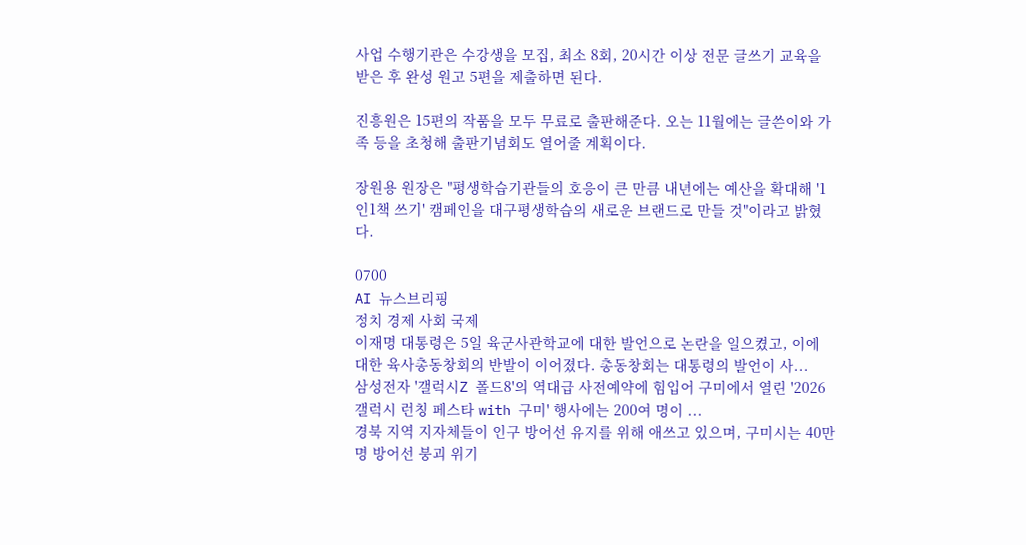사업 수행기관은 수강생을 모집, 최소 8회, 20시간 이상 전문 글쓰기 교육을 받은 후 완성 원고 5편을 제출하면 된다.

진흥원은 15편의 작품을 모두 무료로 출판해준다. 오는 11월에는 글쓴이와 가족 등을 초청해 출판기념회도 열어줄 계획이다.

장원용 원장은 "평생학습기관들의 호응이 큰 만큼 내년에는 예산을 확대해 '1인1책 쓰기' 캠페인을 대구평생학습의 새로운 브랜드로 만들 것"이라고 밝혔다.

0700
AI 뉴스브리핑
정치 경제 사회 국제
이재명 대통령은 5일 육군사관학교에 대한 발언으로 논란을 일으켰고, 이에 대한 육사총동창회의 반발이 이어졌다. 총동창회는 대통령의 발언이 사...
삼성전자 '갤럭시Z 폴드8'의 역대급 사전예약에 힘입어 구미에서 열린 '2026 갤럭시 런칭 페스타 with 구미' 행사에는 200여 명이 ...
경북 지역 지자체들이 인구 방어선 유지를 위해 애쓰고 있으며, 구미시는 40만명 방어선 붕괴 위기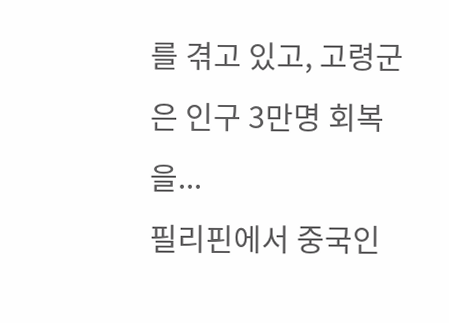를 겪고 있고, 고령군은 인구 3만명 회복을...
필리핀에서 중국인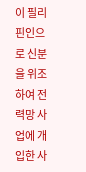이 필리핀인으로 신분을 위조하여 전력망 사업에 개입한 사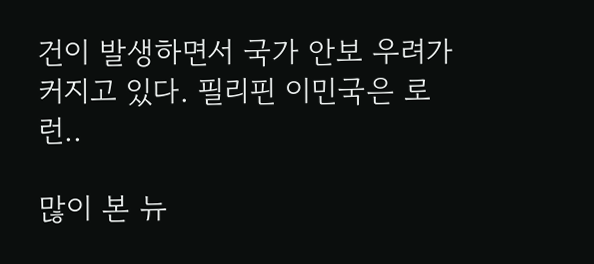건이 발생하면서 국가 안보 우려가 커지고 있다. 필리핀 이민국은 로런..

많이 본 뉴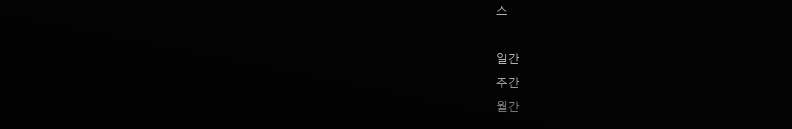스

일간
주간
월간